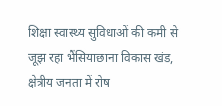शिक्षा स्वास्थ्य सुविधाओं की कमी से जूझ रहा भैंसियाछाना विकास खंड, क्षेत्रीय जनता में रोष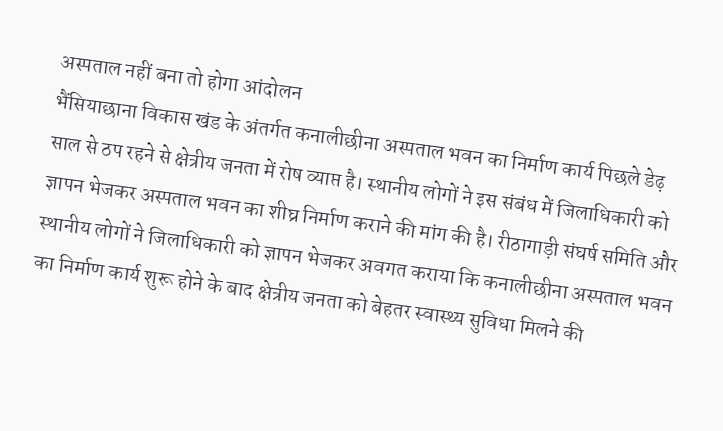अस्पताल नहीं बना तो होगा आंदोलन
भैंसियाछाना विकास खंड के अंतर्गत कनालीछीना अस्पताल भवन का निर्माण कार्य पिछले डेढ़ साल से ठप रहने से क्षेत्रीय जनता में रोष व्याप्त है। स्थानीय लोगों ने इस संबंध में जिलाधिकारी को ज्ञापन भेजकर अस्पताल भवन का शीघ्र निर्माण कराने की मांग की है। रीठागाड़ी संघर्ष समिति और स्थानीय लोगों ने जिलाधिकारी को ज्ञापन भेजकर अवगत कराया कि कनालीछीना अस्पताल भवन का निर्माण कार्य शुरू होने के बाद क्षेत्रीय जनता को बेहतर स्वास्थ्य सुविधा मिलने की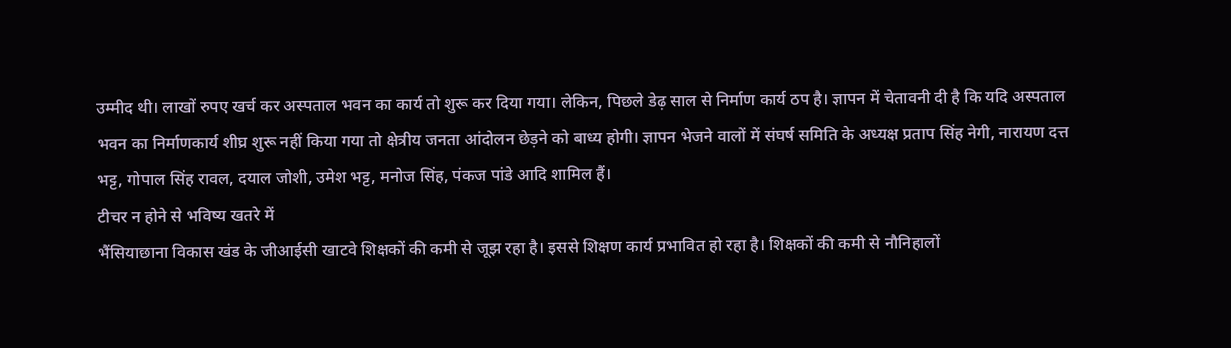उम्मीद थी। लाखों रुपए खर्च कर अस्पताल भवन का कार्य तो शुरू कर दिया गया। लेकिन, पिछले डेढ़ साल से निर्माण कार्य ठप है। ज्ञापन में चेतावनी दी है कि यदि अस्पताल भवन का निर्माणकार्य शीघ्र शुरू नहीं किया गया तो क्षेत्रीय जनता आंदोलन छेड़ने को बाध्य होगी। ज्ञापन भेजने वालों में संघर्ष समिति के अध्यक्ष प्रताप सिंह नेगी, नारायण दत्त भट्ट, गोपाल सिंह रावल, दयाल जोशी, उमेश भट्ट, मनोज सिंह, पंकज पांडे आदि शामिल हैं।
टीचर न होने से भविष्य खतरे में
भैंसियाछाना विकास खंड के जीआईसी खाटवे शिक्षकों की कमी से जूझ रहा है। इससे शिक्षण कार्य प्रभावित हो रहा है। शिक्षकों की कमी से नौनिहालों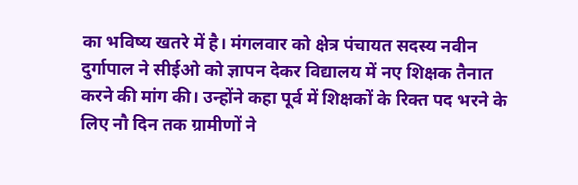का भविष्य खतरे में है। मंगलवार को क्षेत्र पंचायत सदस्य नवीन दुर्गापाल ने सीईओ को ज्ञापन देकर विद्यालय में नए शिक्षक तैनात करने की मांग की। उन्होंने कहा पूर्व में शिक्षकों के रिक्त पद भरने के लिए नौ दिन तक ग्रामीणों ने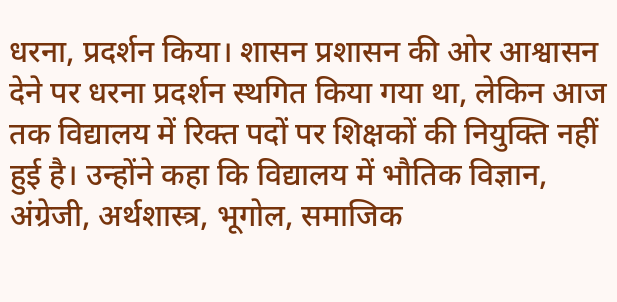धरना, प्रदर्शन किया। शासन प्रशासन की ओर आश्वासन देने पर धरना प्रदर्शन स्थगित किया गया था, लेकिन आज तक विद्यालय में रिक्त पदों पर शिक्षकों की नियुक्ति नहीं हुई है। उन्होंने कहा कि विद्यालय में भौतिक विज्ञान, अंग्रेजी, अर्थशास्त्र, भूगोल, समाजिक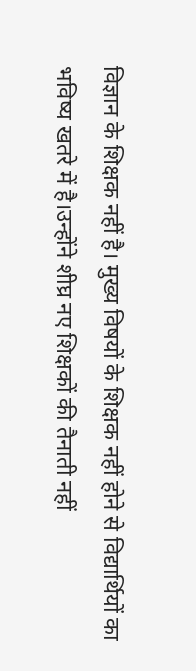विज्ञान के शिक्षक नहीं है। मुख्य विषयों के शिक्षक नहीं होने से विद्यार्थियों का भविष्य खतरे में है।उन्होंने शीघ्र नए शिक्षकों की तैनाती नहीं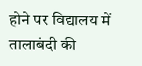होने पर विद्यालय में तालाबंदी की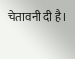चेतावनी दी है।